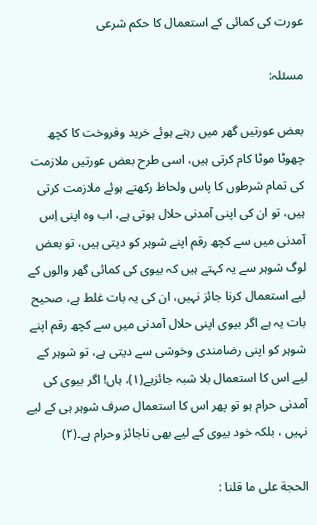عورت کی کمائی کے استعمال کا حکم شرعی

مسئلہ:

بعض عورتیں گھر میں رہتے ہوئے خرید وفروخت کا کچھ چھوٹا موٹا کام کرتی ہیں، اسی طرح بعض عورتیں ملازمت کی تمام شرطوں کا پاس ولحاظ رکھتے ہوئے ملازمت کرتی ہیں، تو ان کی اپنی آمدنی حلال ہوتی ہے، اب وہ اپنی اِس آمدنی میں سے کچھ رقم اپنے شوہر کو دیتی ہیں، تو بعض لوگ شوہر سے یہ کہتے ہیں کہ بیوی کی کمائی گھر والوں کے لیے استعمال کرنا جائز نہیں، ان کی یہ بات غلط ہے، صحیح بات یہ ہے اگر بیوی اپنی حلال آمدنی میں سے کچھ رقم اپنے شوہر کو اپنی رضامندی وخوشی سے دیتی ہے، تو شوہر کے لیے اس کا استعمال بلا شبہ جائزہے(۱)، ہاں! اگر بیوی کی آمدنی حرام ہو تو پھر اس کا استعمال صرف شوہر ہی کے لیے نہیں ، بلکہ خود بیوی کے لیے بھی ناجائز وحرام ہے۔(۲)

الحجة علی ما قلنا :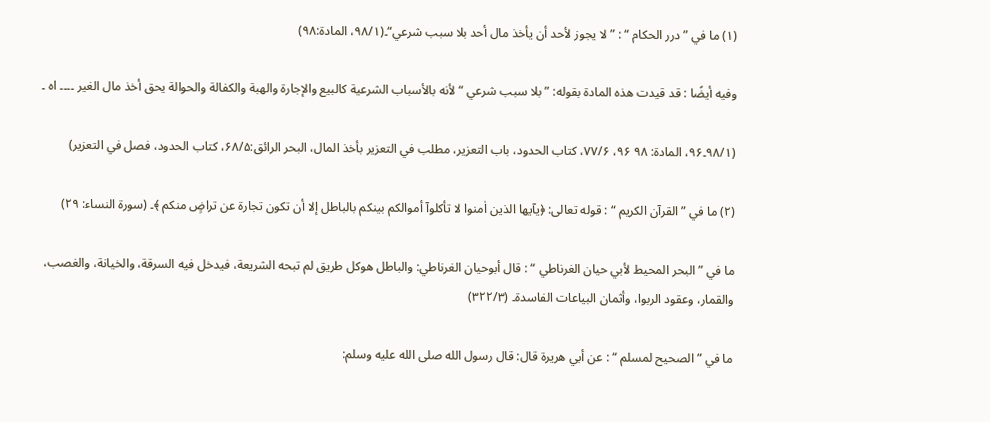(۱) ما في ” درر الحکام “ : ” لا یجوز لأحد أن یأخذ مال أحد بلا سبب شرعي“۔(۹۸/۱، المادة:۹۸)

وفیه أیضًا : قد قیدت هذه المادة بقوله: ” بلا سبب شرعي “ لأنه بالأسباب الشرعیة کالبیع والإجارة والهبة والکفالة والحوالة یحق أخذ مال الغیر ۔۔۔۔ اه ۔

(۹۸/۱۔۹۶، المادة: ۹۸ ۹۶، ۷۷/۶، کتاب الحدود، باب التعزیر، مطلب في التعزیر بأخذ المال، البحر الرائق:۶۸/۵، کتاب الحدود، فصل في التعزیر)

(۲) ما في ” القرآن الکریم “ : قوله تعالی: ﴿یآیها الذین اٰمنوا لا تأکلوآ أموالکم بینکم بالباطل إلا أن تکون تجارة عن تراضٍ منکم ﴾۔ (سورة النساء: ۲۹)

ما في ” البحر المحیط لأبي حیان الغرناطي “ : قال أبوحیان الغرناطي: والباطل هوکل طریق لم تبحه الشریعة، فیدخل فیه السرقة، والخیانة، والغصب، والقمار، وعقود الربوا، وأثمان البیاعات الفاسدة۔ (۳۲۲/۳)

ما في ” الصحیح لمسلم “ : عن أبي هریرة قال: قال رسول الله صلى الله عليه وسلم: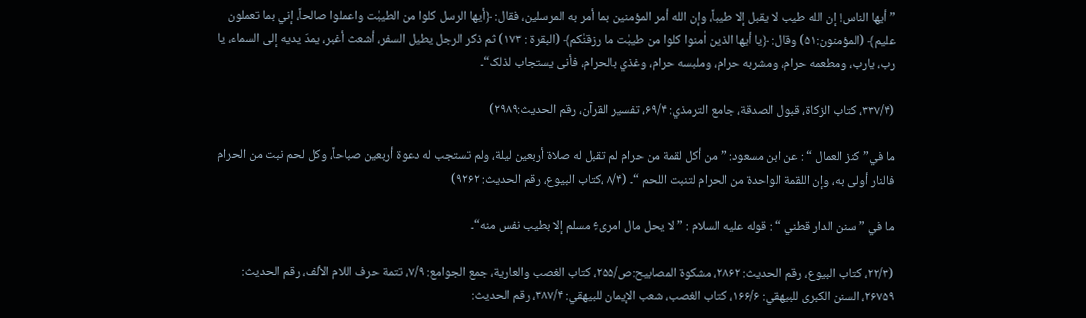” أیها الناس! إن الله طیب لا یقبل إلا طیباً، وإن الله أمر المؤمنین بما أمر به المرسلین، فقال: ﴿أیها الرسل کلوا من الطیبٰت واعملوا صالحاً، إني بما تعملون علیم﴾ (المؤمنون:۵۱) وقال: ﴿یا أیها الذین اٰمنوا کلوا من طیبٰت ما رزقنٰکم﴾ (البقرة : ۱۷۳) ثم ذکر الرجل یطیل السفر، أشعث أغبر، یمدّ یدیه إلی السماء، یا رب، یارب، ومطعمه حرام، ومشربه حرام، وملبسه حرام، وغذي بالحرام، فأنی یستجاب لذلک“۔

(۳۳۷/۴، کتاب الزکاة، قبول الصدقة، جامع الترمذي: ۶۹/۴، تفسیر القرآن، رقم الحدیث:۲۹۸۹)

ما في” کنز العمال “ : عن ابن مسعود: ” من أکل لقمة من حرام لم تقبل له صلاة أربعین لیلة، ولم تستجب له دعوة أربعین صباحاً، وکل لحم نبت من الحرام فالنار أولی به، وإن اللقمة الواحدة من الحرام لتنبت اللحم “۔ (۸/۴ ،کتاب البیوع، رقم الحدیث: ۹۲۶۲)

ما في ” سنن الدار قطني “ : قوله علیه السلام : ” لا یحل مال امریٴٍ مسلم إلا بطیب نفس منه“۔

(۲۲/۳، کتاب البیوع، رقم الحدیث: ۲۸۶۲، مشکوة المصابیح:ص/۲۵۵، کتاب الغصب والعاریة، جمع الجوامع: ۷/۹، تتمة حرف اللام الألف، رقم الحدیث: ۲۶۷۵۹، السنن الکبری للبیهقي: ۱۶۶/۶، کتاب الغصب، شعب الإیمان للبیهقي: ۳۸۷/۴، رقم الحدیث: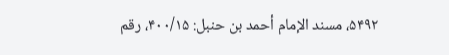۵۴۹۲، مسند الإمام أحمد بن حنبل: ۴۰۰/۱۵، رقم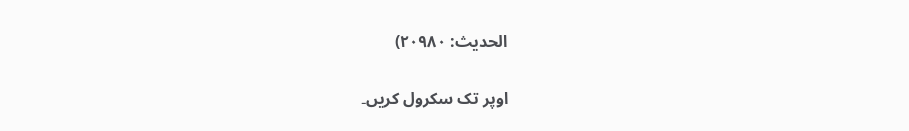الحدیث: ۲۰۹۸۰)

اوپر تک سکرول کریں۔